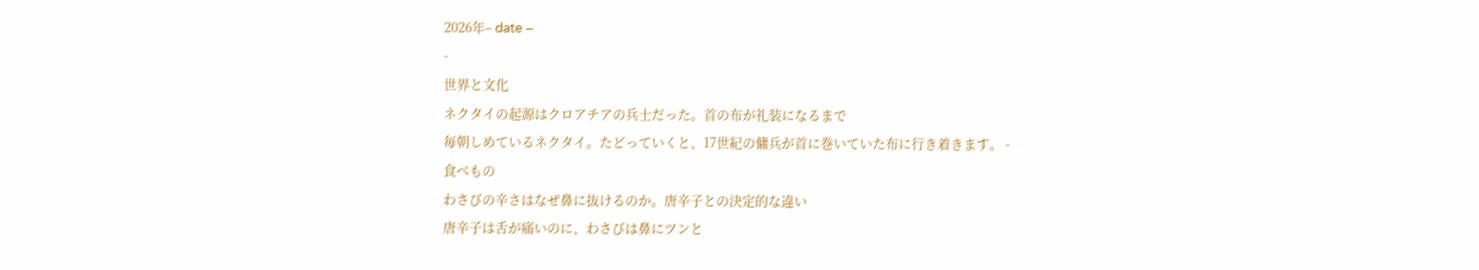2026年– date –
-
世界と文化
ネクタイの起源はクロアチアの兵士だった。首の布が礼装になるまで
毎朝しめているネクタイ。たどっていくと、17世紀の傭兵が首に巻いていた布に行き着きます。 -
食べもの
わさびの辛さはなぜ鼻に抜けるのか。唐辛子との決定的な違い
唐辛子は舌が痛いのに、わさびは鼻にツンと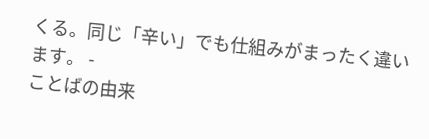くる。同じ「辛い」でも仕組みがまったく違います。 -
ことばの由来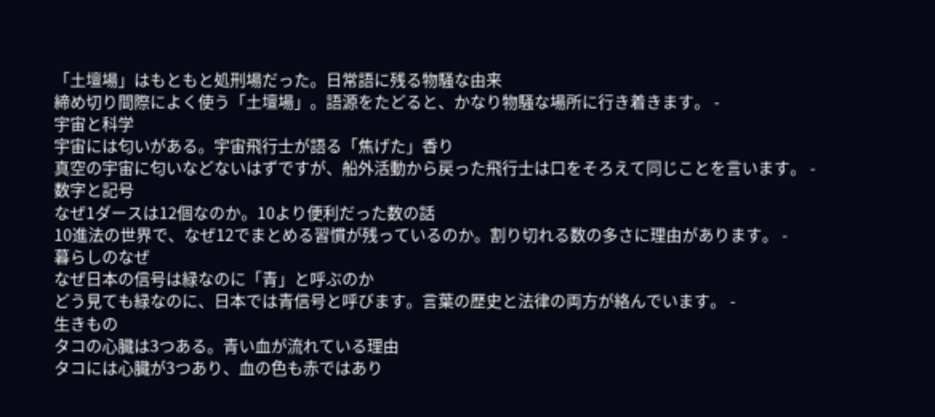「土壇場」はもともと処刑場だった。日常語に残る物騒な由来
締め切り間際によく使う「土壇場」。語源をたどると、かなり物騒な場所に行き着きます。 -
宇宙と科学
宇宙には匂いがある。宇宙飛行士が語る「焦げた」香り
真空の宇宙に匂いなどないはずですが、船外活動から戻った飛行士は口をそろえて同じことを言います。 -
数字と記号
なぜ1ダースは12個なのか。10より便利だった数の話
10進法の世界で、なぜ12でまとめる習慣が残っているのか。割り切れる数の多さに理由があります。 -
暮らしのなぜ
なぜ日本の信号は緑なのに「青」と呼ぶのか
どう見ても緑なのに、日本では青信号と呼びます。言葉の歴史と法律の両方が絡んでいます。 -
生きもの
タコの心臓は3つある。青い血が流れている理由
タコには心臓が3つあり、血の色も赤ではあり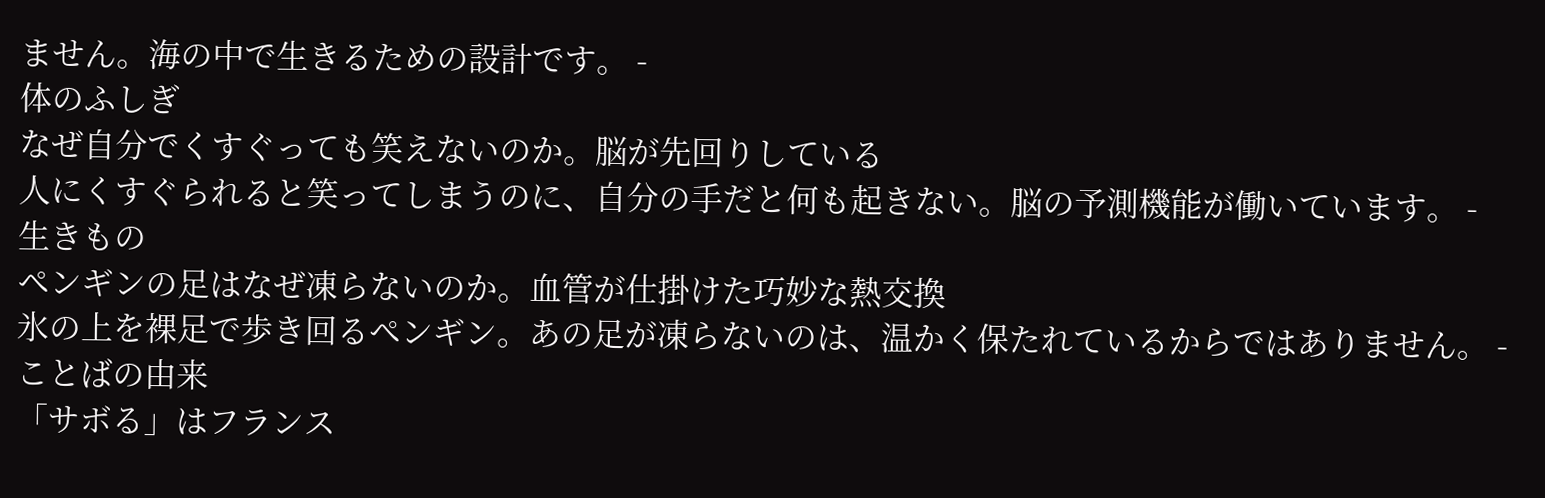ません。海の中で生きるための設計です。 -
体のふしぎ
なぜ自分でくすぐっても笑えないのか。脳が先回りしている
人にくすぐられると笑ってしまうのに、自分の手だと何も起きない。脳の予測機能が働いています。 -
生きもの
ペンギンの足はなぜ凍らないのか。血管が仕掛けた巧妙な熱交換
氷の上を裸足で歩き回るペンギン。あの足が凍らないのは、温かく保たれているからではありません。 -
ことばの由来
「サボる」はフランス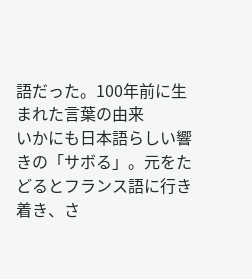語だった。100年前に生まれた言葉の由来
いかにも日本語らしい響きの「サボる」。元をたどるとフランス語に行き着き、さ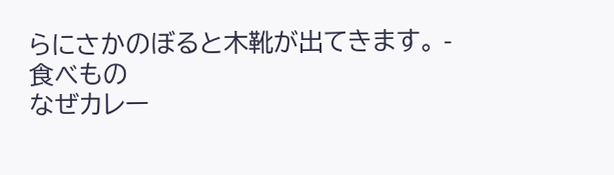らにさかのぼると木靴が出てきます。 -
食べもの
なぜカレー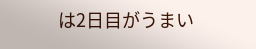は2日目がうまい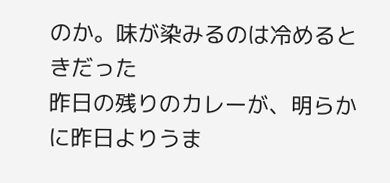のか。味が染みるのは冷めるときだった
昨日の残りのカレーが、明らかに昨日よりうま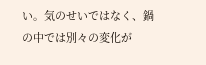い。気のせいではなく、鍋の中では別々の変化が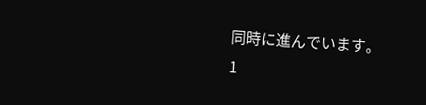同時に進んでいます。
1